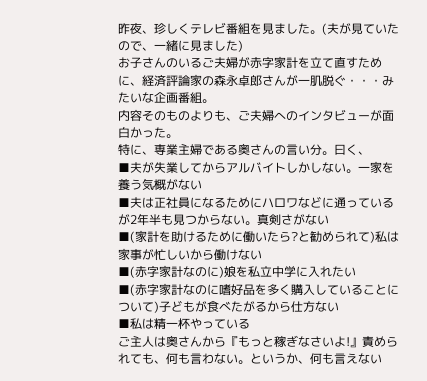昨夜、珍しくテレビ番組を見ました。(夫が見ていたので、一緒に見ました)
お子さんのいるご夫婦が赤字家計を立て直すために、経済評論家の森永卓郎さんが一肌脱ぐ・・・みたいな企画番組。
内容そのものよりも、ご夫婦へのインタビューが面白かった。
特に、専業主婦である奥さんの言い分。曰く、
■夫が失業してからアルバイトしかしない。一家を養う気概がない
■夫は正社員になるためにハロワなどに通っているが2年半も見つからない。真剣さがない
■(家計を助けるために働いたら?と勧められて)私は家事が忙しいから働けない
■(赤字家計なのに)娘を私立中学に入れたい
■(赤字家計なのに嗜好品を多く購入していることについて)子どもが食べたがるから仕方ない
■私は精一杯やっている
ご主人は奥さんから『もっと稼ぎなさいよ!』責められても、何も言わない。というか、何も言えない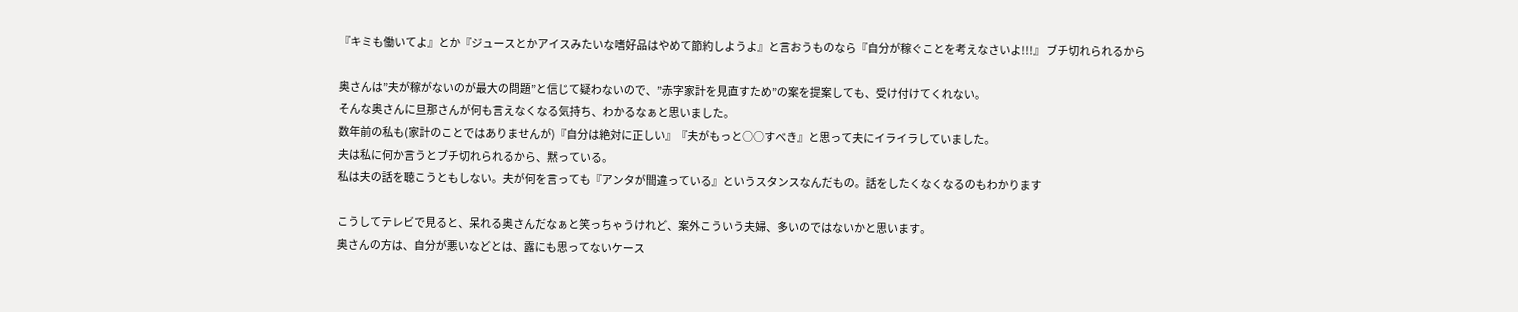『キミも働いてよ』とか『ジュースとかアイスみたいな嗜好品はやめて節約しようよ』と言おうものなら『自分が稼ぐことを考えなさいよ!!!』 ブチ切れられるから

奥さんは”夫が稼がないのが最大の問題”と信じて疑わないので、”赤字家計を見直すため”の案を提案しても、受け付けてくれない。
そんな奥さんに旦那さんが何も言えなくなる気持ち、わかるなぁと思いました。
数年前の私も(家計のことではありませんが)『自分は絶対に正しい』『夫がもっと○○すべき』と思って夫にイライラしていました。
夫は私に何か言うとブチ切れられるから、黙っている。
私は夫の話を聴こうともしない。夫が何を言っても『アンタが間違っている』というスタンスなんだもの。話をしたくなくなるのもわかります

こうしてテレビで見ると、呆れる奥さんだなぁと笑っちゃうけれど、案外こういう夫婦、多いのではないかと思います。
奥さんの方は、自分が悪いなどとは、露にも思ってないケース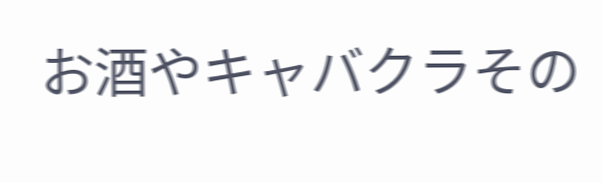お酒やキャバクラその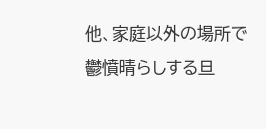他、家庭以外の場所で鬱憤晴らしする旦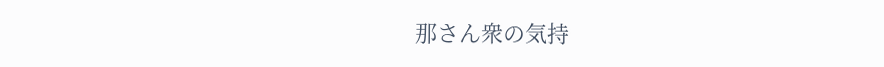那さん衆の気持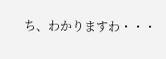ち、わかりますわ・・・